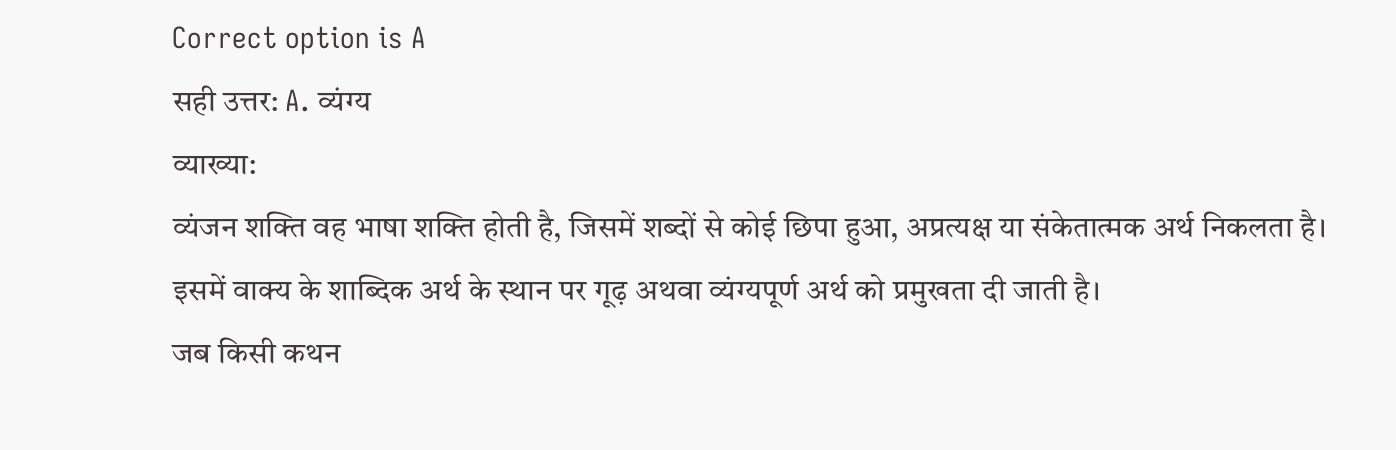Correct option is A
सही उत्तर: A. व्यंग्य
व्याख्या:
व्यंजन शक्ति वह भाषा शक्ति होती है, जिसमें शब्दों से कोई छिपा हुआ, अप्रत्यक्ष या संकेतात्मक अर्थ निकलता है। इसमें वाक्य के शाब्दिक अर्थ के स्थान पर गूढ़ अथवा व्यंग्यपूर्ण अर्थ को प्रमुखता दी जाती है।
जब किसी कथन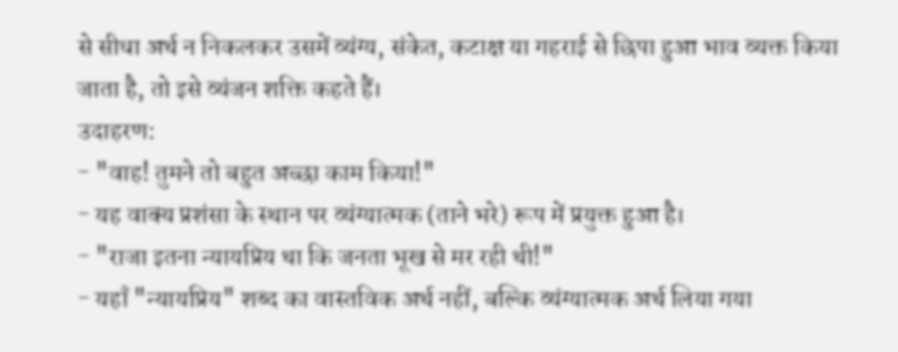से सीधा अर्थ न निकलकर उसमें व्यंग्य, संकेत, कटाक्ष या गहराई से छिपा हुआ भाव व्यक्त किया जाता है, तो इसे व्यंजन शक्ति कहते हैं।
उदाहरण:
- "वाह! तुमने तो बहुत अच्छा काम किया!"
- यह वाक्य प्रशंसा के स्थान पर व्यंग्यात्मक (ताने भरे) रूप में प्रयुक्त हुआ है।
- "राजा इतना न्यायप्रिय था कि जनता भूख से मर रही थी!"
- यहाँ "न्यायप्रिय" शब्द का वास्तविक अर्थ नहीं, बल्कि व्यंग्यात्मक अर्थ लिया गया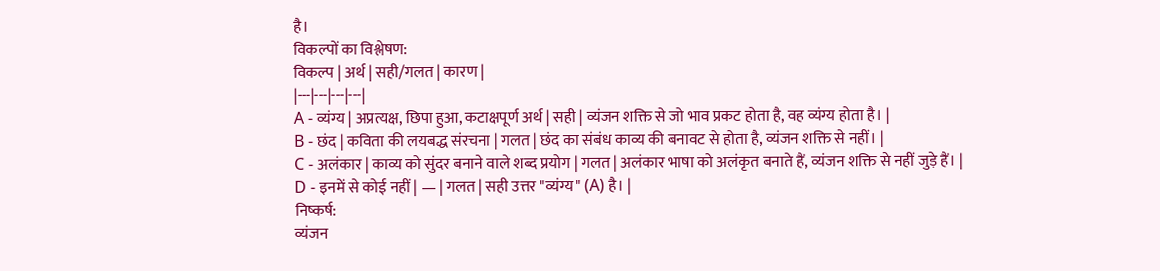है।
विकल्पों का विश्लेषण:
विकल्प | अर्थ | सही/गलत | कारण |
|---|---|---|---|
A - व्यंग्य | अप्रत्यक्ष, छिपा हुआ, कटाक्षपूर्ण अर्थ | सही | व्यंजन शक्ति से जो भाव प्रकट होता है, वह व्यंग्य होता है। |
B - छंद | कविता की लयबद्ध संरचना | गलत | छंद का संबंध काव्य की बनावट से होता है, व्यंजन शक्ति से नहीं। |
C - अलंकार | काव्य को सुंदर बनाने वाले शब्द प्रयोग | गलत | अलंकार भाषा को अलंकृत बनाते हैं, व्यंजन शक्ति से नहीं जुड़े हैं। |
D - इनमें से कोई नहीं | — | गलत | सही उत्तर "व्यंग्य" (A) है। |
निष्कर्ष:
व्यंजन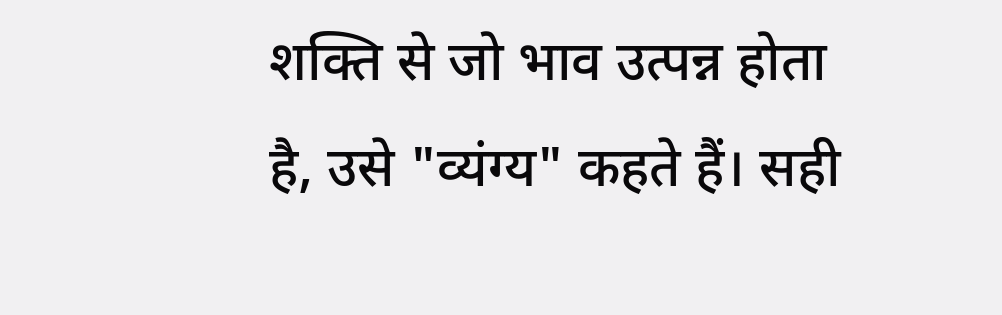शक्ति से जो भाव उत्पन्न होता है, उसे "व्यंग्य" कहते हैं। सही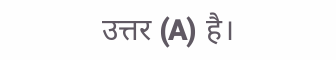उत्तर (A) है।